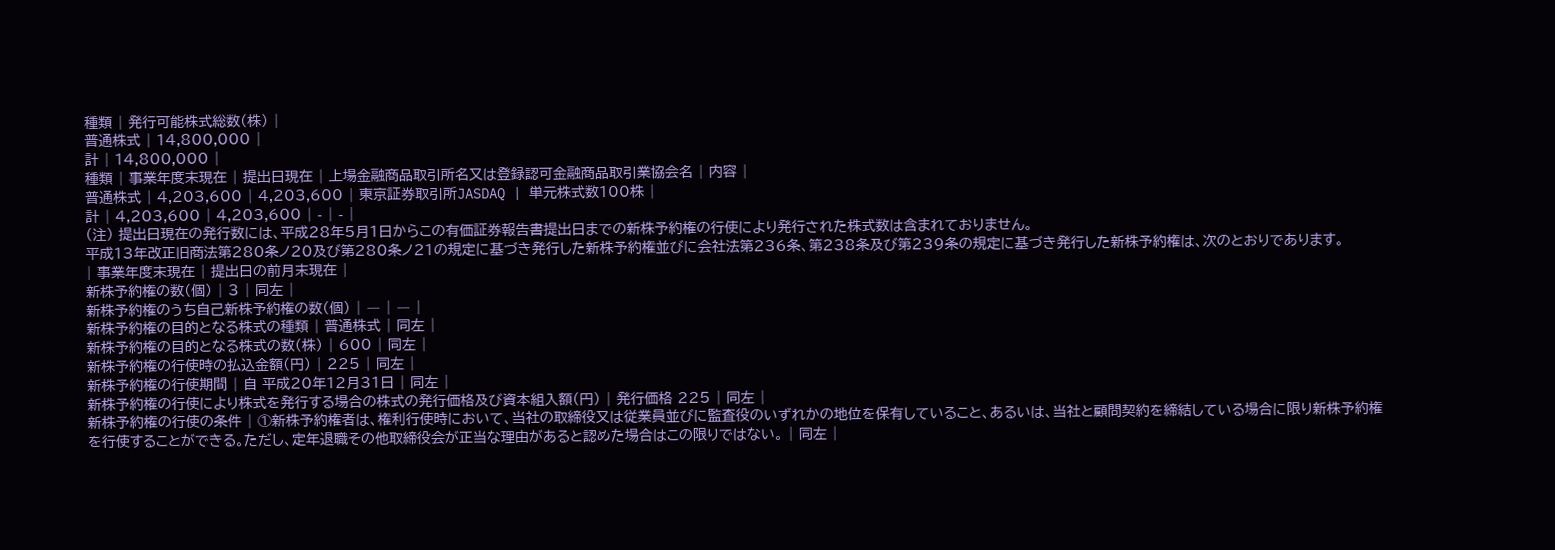種類 | 発行可能株式総数(株) |
普通株式 | 14,800,000 |
計 | 14,800,000 |
種類 | 事業年度末現在 | 提出日現在 | 上場金融商品取引所名又は登録認可金融商品取引業協会名 | 内容 |
普通株式 | 4,203,600 | 4,203,600 | 東京証券取引所JASDAQ | 単元株式数100株 |
計 | 4,203,600 | 4,203,600 | - | - |
(注) 提出日現在の発行数には、平成28年5月1日からこの有価証券報告書提出日までの新株予約権の行使により発行された株式数は含まれておりません。
平成13年改正旧商法第280条ノ20及び第280条ノ21の規定に基づき発行した新株予約権並びに会社法第236条、第238条及び第239条の規定に基づき発行した新株予約権は、次のとおりであります。
| 事業年度末現在 | 提出日の前月末現在 |
新株予約権の数(個) | 3 | 同左 |
新株予約権のうち自己新株予約権の数(個) | ― | ― |
新株予約権の目的となる株式の種類 | 普通株式 | 同左 |
新株予約権の目的となる株式の数(株) | 600 | 同左 |
新株予約権の行使時の払込金額(円) | 225 | 同左 |
新株予約権の行使期間 | 自 平成20年12月31日 | 同左 |
新株予約権の行使により株式を発行する場合の株式の発行価格及び資本組入額(円) | 発行価格 225 | 同左 |
新株予約権の行使の条件 | ①新株予約権者は、権利行使時において、当社の取締役又は従業員並びに監査役のいずれかの地位を保有していること、あるいは、当社と顧問契約を締結している場合に限り新株予約権を行使することができる。ただし、定年退職その他取締役会が正当な理由があると認めた場合はこの限りではない。 | 同左 |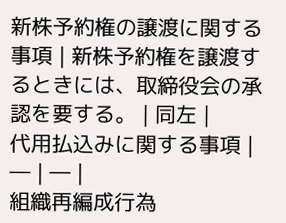新株予約権の譲渡に関する事項 | 新株予約権を譲渡するときには、取締役会の承認を要する。 | 同左 |
代用払込みに関する事項 | ― | ― |
組織再編成行為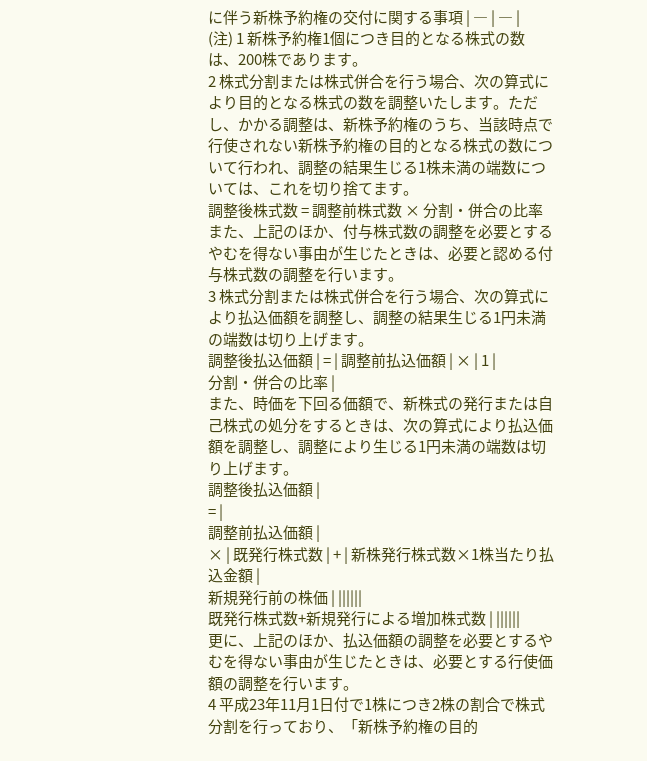に伴う新株予約権の交付に関する事項 | ― | ― |
(注) 1 新株予約権1個につき目的となる株式の数は、200株であります。
2 株式分割または株式併合を行う場合、次の算式により目的となる株式の数を調整いたします。ただし、かかる調整は、新株予約権のうち、当該時点で行使されない新株予約権の目的となる株式の数について行われ、調整の結果生じる1株未満の端数については、これを切り捨てます。
調整後株式数 = 調整前株式数 × 分割・併合の比率
また、上記のほか、付与株式数の調整を必要とするやむを得ない事由が生じたときは、必要と認める付与株式数の調整を行います。
3 株式分割または株式併合を行う場合、次の算式により払込価額を調整し、調整の結果生じる1円未満の端数は切り上げます。
調整後払込価額 | = | 調整前払込価額 | × | 1 |
分割・併合の比率 |
また、時価を下回る価額で、新株式の発行または自己株式の処分をするときは、次の算式により払込価額を調整し、調整により生じる1円未満の端数は切り上げます。
調整後払込価額 |
= |
調整前払込価額 |
× | 既発行株式数 | + | 新株発行株式数×1株当たり払込金額 |
新規発行前の株価 | ||||||
既発行株式数+新規発行による増加株式数 | ||||||
更に、上記のほか、払込価額の調整を必要とするやむを得ない事由が生じたときは、必要とする行使価額の調整を行います。
4 平成23年11月1日付で1株につき2株の割合で株式分割を行っており、「新株予約権の目的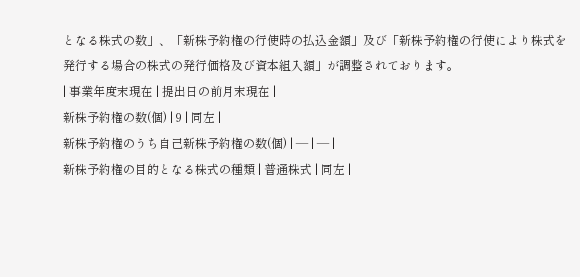となる株式の数」、「新株予約権の行使時の払込金額」及び「新株予約権の行使により株式を発行する場合の株式の発行価格及び資本組入額」が調整されております。
| 事業年度末現在 | 提出日の前月末現在 |
新株予約権の数(個) | 9 | 同左 |
新株予約権のうち自己新株予約権の数(個) | ― | ― |
新株予約権の目的となる株式の種類 | 普通株式 | 同左 |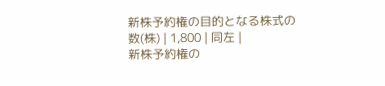新株予約権の目的となる株式の数(株) | 1,800 | 同左 |
新株予約権の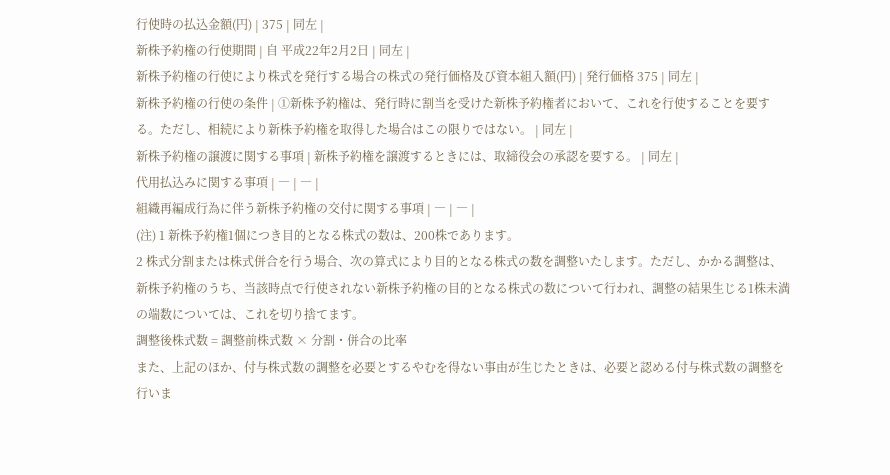行使時の払込金額(円) | 375 | 同左 |
新株予約権の行使期間 | 自 平成22年2月2日 | 同左 |
新株予約権の行使により株式を発行する場合の株式の発行価格及び資本組入額(円) | 発行価格 375 | 同左 |
新株予約権の行使の条件 | ①新株予約権は、発行時に割当を受けた新株予約権者において、これを行使することを要する。ただし、相続により新株予約権を取得した場合はこの限りではない。 | 同左 |
新株予約権の譲渡に関する事項 | 新株予約権を譲渡するときには、取締役会の承認を要する。 | 同左 |
代用払込みに関する事項 | ― | ― |
組織再編成行為に伴う新株予約権の交付に関する事項 | ― | ― |
(注) 1 新株予約権1個につき目的となる株式の数は、200株であります。
2 株式分割または株式併合を行う場合、次の算式により目的となる株式の数を調整いたします。ただし、かかる調整は、新株予約権のうち、当該時点で行使されない新株予約権の目的となる株式の数について行われ、調整の結果生じる1株未満の端数については、これを切り捨てます。
調整後株式数 = 調整前株式数 × 分割・併合の比率
また、上記のほか、付与株式数の調整を必要とするやむを得ない事由が生じたときは、必要と認める付与株式数の調整を行いま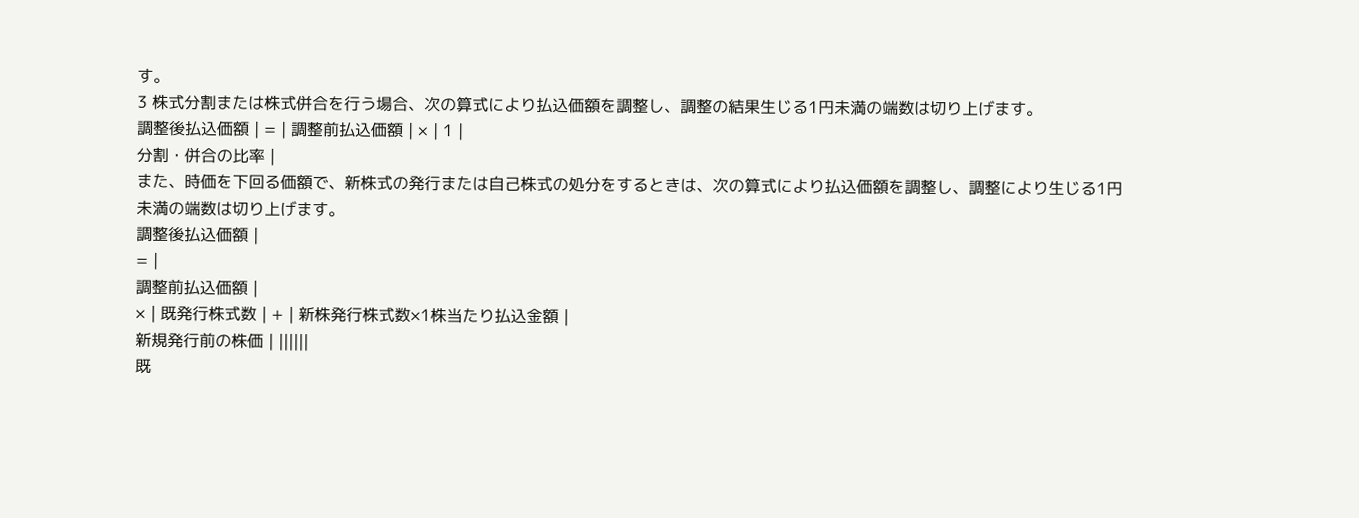す。
3 株式分割または株式併合を行う場合、次の算式により払込価額を調整し、調整の結果生じる1円未満の端数は切り上げます。
調整後払込価額 | = | 調整前払込価額 | × | 1 |
分割・併合の比率 |
また、時価を下回る価額で、新株式の発行または自己株式の処分をするときは、次の算式により払込価額を調整し、調整により生じる1円未満の端数は切り上げます。
調整後払込価額 |
= |
調整前払込価額 |
× | 既発行株式数 | + | 新株発行株式数×1株当たり払込金額 |
新規発行前の株価 | ||||||
既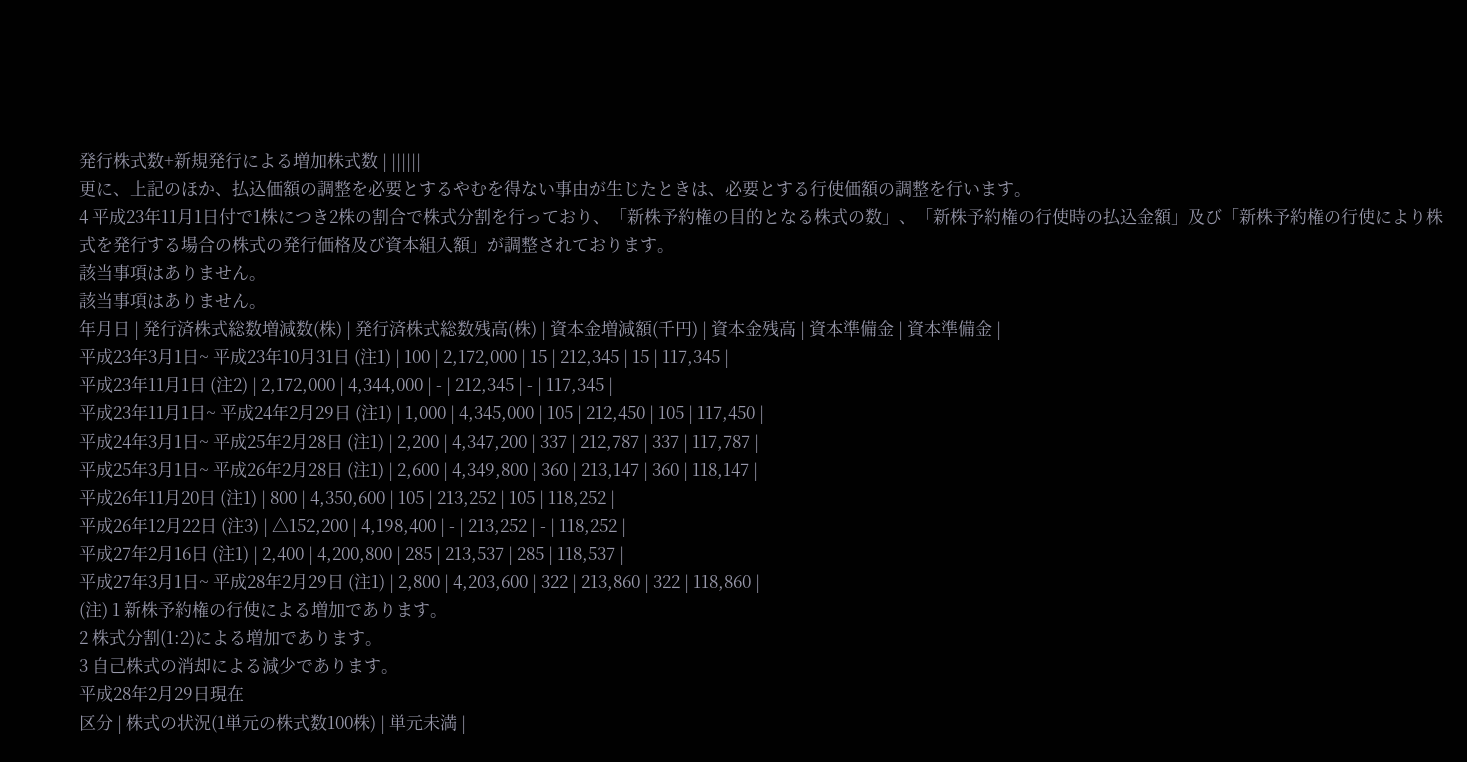発行株式数+新規発行による増加株式数 | ||||||
更に、上記のほか、払込価額の調整を必要とするやむを得ない事由が生じたときは、必要とする行使価額の調整を行います。
4 平成23年11月1日付で1株につき2株の割合で株式分割を行っており、「新株予約権の目的となる株式の数」、「新株予約権の行使時の払込金額」及び「新株予約権の行使により株式を発行する場合の株式の発行価格及び資本組入額」が調整されております。
該当事項はありません。
該当事項はありません。
年月日 | 発行済株式総数増減数(株) | 発行済株式総数残高(株) | 資本金増減額(千円) | 資本金残高 | 資本準備金 | 資本準備金 |
平成23年3月1日~ 平成23年10月31日 (注1) | 100 | 2,172,000 | 15 | 212,345 | 15 | 117,345 |
平成23年11月1日 (注2) | 2,172,000 | 4,344,000 | - | 212,345 | - | 117,345 |
平成23年11月1日~ 平成24年2月29日 (注1) | 1,000 | 4,345,000 | 105 | 212,450 | 105 | 117,450 |
平成24年3月1日~ 平成25年2月28日 (注1) | 2,200 | 4,347,200 | 337 | 212,787 | 337 | 117,787 |
平成25年3月1日~ 平成26年2月28日 (注1) | 2,600 | 4,349,800 | 360 | 213,147 | 360 | 118,147 |
平成26年11月20日 (注1) | 800 | 4,350,600 | 105 | 213,252 | 105 | 118,252 |
平成26年12月22日 (注3) | △152,200 | 4,198,400 | - | 213,252 | - | 118,252 |
平成27年2月16日 (注1) | 2,400 | 4,200,800 | 285 | 213,537 | 285 | 118,537 |
平成27年3月1日~ 平成28年2月29日 (注1) | 2,800 | 4,203,600 | 322 | 213,860 | 322 | 118,860 |
(注) 1 新株予約権の行使による増加であります。
2 株式分割(1:2)による増加であります。
3 自己株式の消却による減少であります。
平成28年2月29日現在
区分 | 株式の状況(1単元の株式数100株) | 単元未満 |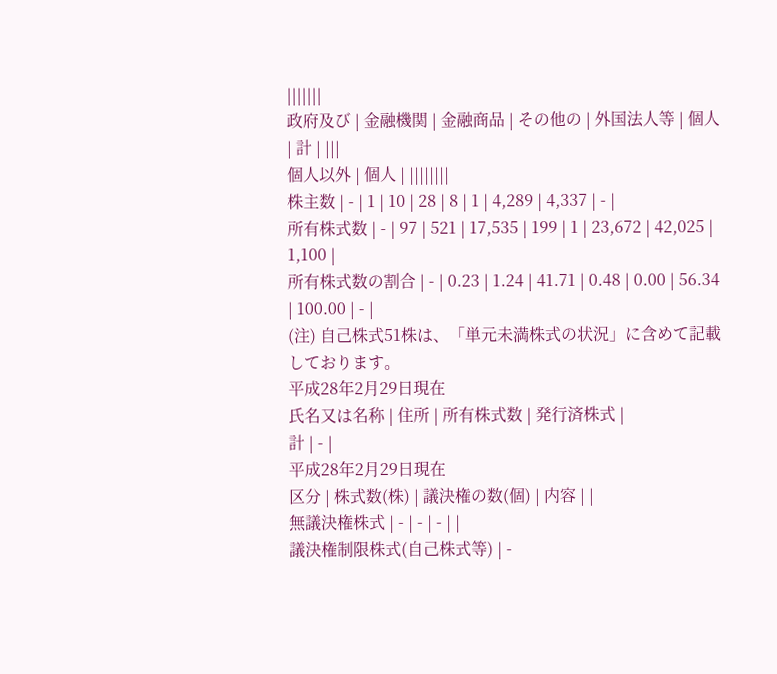|||||||
政府及び | 金融機関 | 金融商品 | その他の | 外国法人等 | 個人 | 計 | |||
個人以外 | 個人 | ||||||||
株主数 | - | 1 | 10 | 28 | 8 | 1 | 4,289 | 4,337 | - |
所有株式数 | - | 97 | 521 | 17,535 | 199 | 1 | 23,672 | 42,025 | 1,100 |
所有株式数の割合 | - | 0.23 | 1.24 | 41.71 | 0.48 | 0.00 | 56.34 | 100.00 | - |
(注) 自己株式51株は、「単元未満株式の状況」に含めて記載しております。
平成28年2月29日現在
氏名又は名称 | 住所 | 所有株式数 | 発行済株式 |
計 | - |
平成28年2月29日現在
区分 | 株式数(株) | 議決権の数(個) | 内容 | |
無議決権株式 | - | - | - | |
議決権制限株式(自己株式等) | -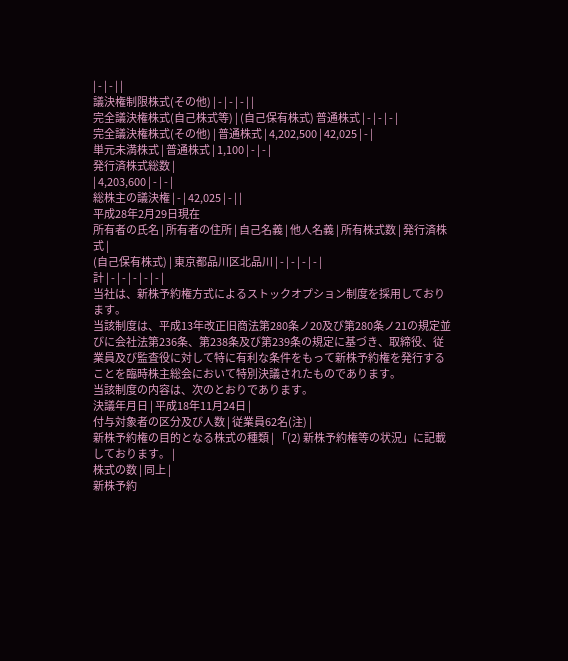| - | - | |
議決権制限株式(その他) | - | - | - | |
完全議決権株式(自己株式等) | (自己保有株式) 普通株式 | - | - | - |
完全議決権株式(その他) | 普通株式 | 4,202,500 | 42,025 | - |
単元未満株式 | 普通株式 | 1,100 | - | - |
発行済株式総数 |
| 4,203,600 | - | - |
総株主の議決権 | - | 42,025 | - | |
平成28年2月29日現在
所有者の氏名 | 所有者の住所 | 自己名義 | 他人名義 | 所有株式数 | 発行済株式 |
(自己保有株式) | 東京都品川区北品川 | - | - | - | - |
計 | - | - | - | - | - |
当社は、新株予約権方式によるストックオプション制度を採用しております。
当該制度は、平成13年改正旧商法第280条ノ20及び第280条ノ21の規定並びに会社法第236条、第238条及び第239条の規定に基づき、取締役、従業員及び監査役に対して特に有利な条件をもって新株予約権を発行することを臨時株主総会において特別決議されたものであります。
当該制度の内容は、次のとおりであります。
決議年月日 | 平成18年11月24日 |
付与対象者の区分及び人数 | 従業員62名(注) |
新株予約権の目的となる株式の種類 | 「(2) 新株予約権等の状況」に記載しております。 |
株式の数 | 同上 |
新株予約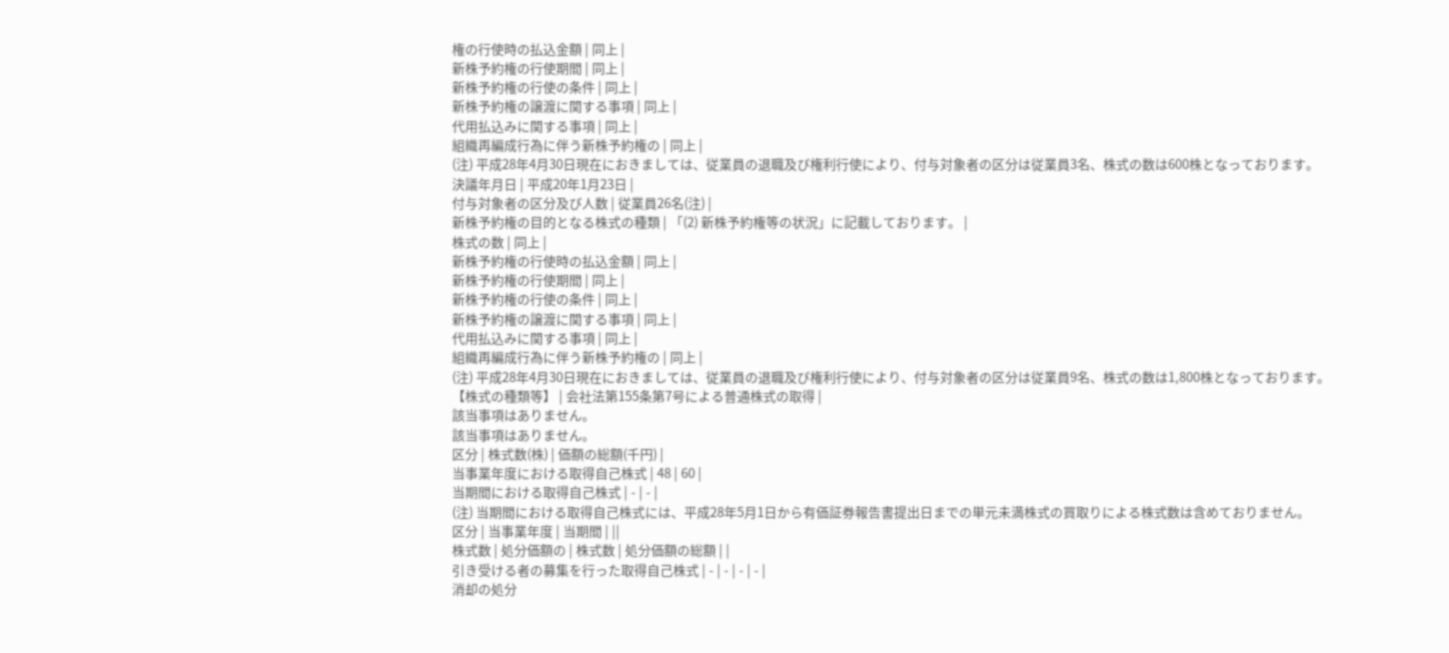権の行使時の払込金額 | 同上 |
新株予約権の行使期間 | 同上 |
新株予約権の行使の条件 | 同上 |
新株予約権の譲渡に関する事項 | 同上 |
代用払込みに関する事項 | 同上 |
組織再編成行為に伴う新株予約権の | 同上 |
(注) 平成28年4月30日現在におきましては、従業員の退職及び権利行使により、付与対象者の区分は従業員3名、株式の数は600株となっております。
決議年月日 | 平成20年1月23日 |
付与対象者の区分及び人数 | 従業員26名(注) |
新株予約権の目的となる株式の種類 | 「(2) 新株予約権等の状況」に記載しております。 |
株式の数 | 同上 |
新株予約権の行使時の払込金額 | 同上 |
新株予約権の行使期間 | 同上 |
新株予約権の行使の条件 | 同上 |
新株予約権の譲渡に関する事項 | 同上 |
代用払込みに関する事項 | 同上 |
組織再編成行為に伴う新株予約権の | 同上 |
(注) 平成28年4月30日現在におきましては、従業員の退職及び権利行使により、付与対象者の区分は従業員9名、株式の数は1,800株となっております。
【株式の種類等】 | 会社法第155条第7号による普通株式の取得 |
該当事項はありません。
該当事項はありません。
区分 | 株式数(株) | 価額の総額(千円) |
当事業年度における取得自己株式 | 48 | 60 |
当期間における取得自己株式 | - | - |
(注) 当期間における取得自己株式には、平成28年5月1日から有価証券報告書提出日までの単元未満株式の買取りによる株式数は含めておりません。
区分 | 当事業年度 | 当期間 | ||
株式数 | 処分価額の | 株式数 | 処分価額の総額 | |
引き受ける者の募集を行った取得自己株式 | - | - | - | - |
消却の処分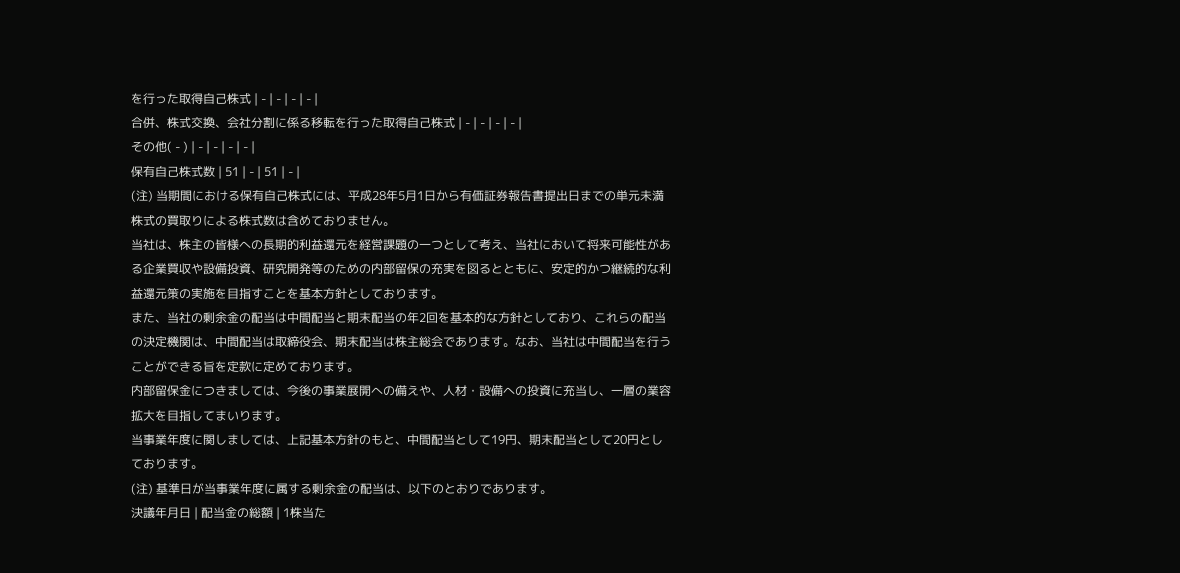を行った取得自己株式 | - | - | - | - |
合併、株式交換、会社分割に係る移転を行った取得自己株式 | - | - | - | - |
その他( - ) | - | - | - | - |
保有自己株式数 | 51 | - | 51 | - |
(注) 当期間における保有自己株式には、平成28年5月1日から有価証券報告書提出日までの単元未満株式の買取りによる株式数は含めておりません。
当社は、株主の皆様への長期的利益還元を経営課題の一つとして考え、当社において将来可能性がある企業買収や設備投資、研究開発等のための内部留保の充実を図るとともに、安定的かつ継続的な利益還元策の実施を目指すことを基本方針としております。
また、当社の剰余金の配当は中間配当と期末配当の年2回を基本的な方針としており、これらの配当の決定機関は、中間配当は取締役会、期末配当は株主総会であります。なお、当社は中間配当を行うことができる旨を定款に定めております。
内部留保金につきましては、今後の事業展開への備えや、人材・設備への投資に充当し、一層の業容拡大を目指してまいります。
当事業年度に関しましては、上記基本方針のもと、中間配当として19円、期末配当として20円としております。
(注) 基準日が当事業年度に属する剰余金の配当は、以下のとおりであります。
決議年月日 | 配当金の総額 | 1株当た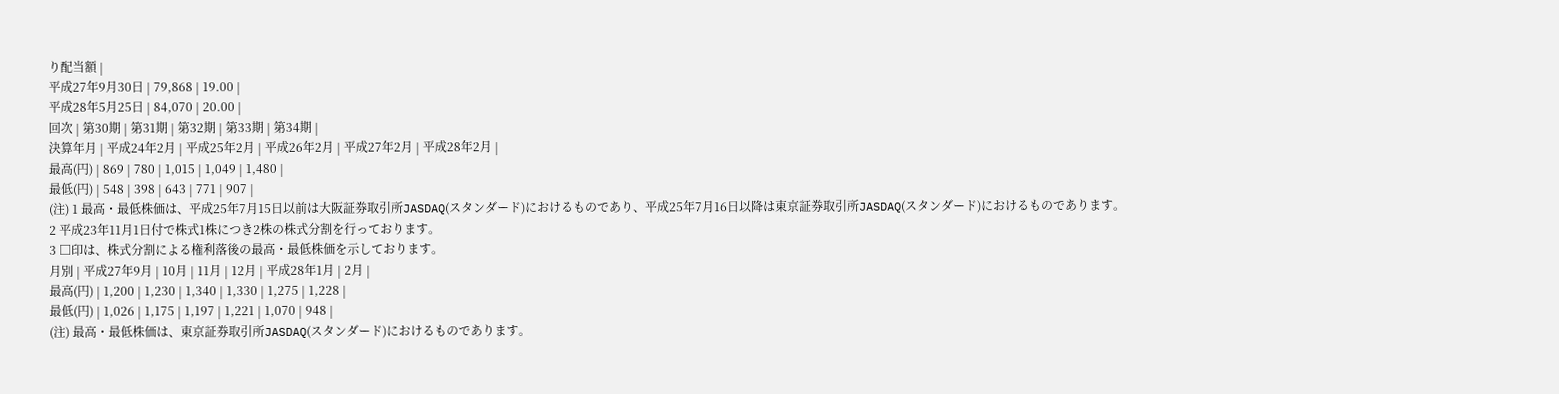り配当額 |
平成27年9月30日 | 79,868 | 19.00 |
平成28年5月25日 | 84,070 | 20.00 |
回次 | 第30期 | 第31期 | 第32期 | 第33期 | 第34期 |
決算年月 | 平成24年2月 | 平成25年2月 | 平成26年2月 | 平成27年2月 | 平成28年2月 |
最高(円) | 869 | 780 | 1,015 | 1,049 | 1,480 |
最低(円) | 548 | 398 | 643 | 771 | 907 |
(注) 1 最高・最低株価は、平成25年7月15日以前は大阪証券取引所JASDAQ(スタンダード)におけるものであり、平成25年7月16日以降は東京証券取引所JASDAQ(スタンダード)におけるものであります。
2 平成23年11月1日付で株式1株につき2株の株式分割を行っております。
3 □印は、株式分割による権利落後の最高・最低株価を示しております。
月別 | 平成27年9月 | 10月 | 11月 | 12月 | 平成28年1月 | 2月 |
最高(円) | 1,200 | 1,230 | 1,340 | 1,330 | 1,275 | 1,228 |
最低(円) | 1,026 | 1,175 | 1,197 | 1,221 | 1,070 | 948 |
(注) 最高・最低株価は、東京証券取引所JASDAQ(スタンダード)におけるものであります。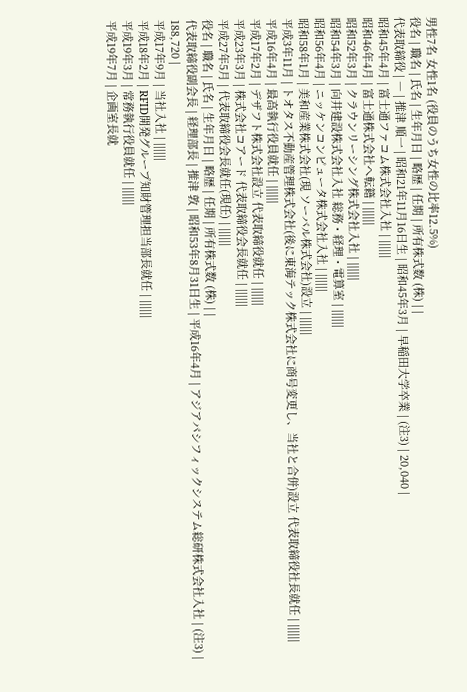男性7名 女性1名 (役員のうち女性の比率12.5%)
役名 | 職名 | 氏名 | 生年月日 | 略歴 | 任期 | 所有株式数 (株) | |
代表取締役 | ― | 推津 順一 | 昭和21年11月16日生 | 昭和45年3月 | 早稲田大学卒業 | (注3) | 20,040 |
昭和45年4月 | 富士通ファコム株式会社入社 | ||||||
昭和46年4月 | 富士通株式会社へ転籍 | ||||||
昭和52年3月 | クラウンリーシング株式会社入社 | ||||||
昭和54年3月 | 向井建設株式会社入社 総務・経理・電算室 | ||||||
昭和56年4月 | ニッケンコンピュータ株式会社入社 | ||||||
昭和58年1月 | 美和産業株式会社(現 ソーバル株式会社)設立 | ||||||
平成3年11月 | トオタス不動産管理株式会社(後に東海テック株式会社に商号変更し、当社と合併)設立 代表取締役社長就任 | ||||||
平成16年4月 | 最高執行役員就任 | ||||||
平成17年2月 | デザフト株式会社設立 代表取締役就任 | ||||||
平成23年3月 | 株式会社コアード 代表取締役会長就任 | ||||||
平成27年5月 | 代表取締役会長就任(現任) | ||||||
役名 | 職名 | 氏名 | 生年月日 | 略歴 | 任期 | 所有株式数 (株) | |
代表取締役副会長 | 経理部長 | 推津 敦 | 昭和53年8月31日生 | 平成16年4月 | アジアパシフィックシステム総研株式会社入社 | (注3) | 188,720 |
平成17年9月 | 当社入社 | ||||||
平成18年2月 | RFID開発グループ知財管理担当部長就任 | ||||||
平成19年3月 | 常務執行役員就任 | ||||||
平成19年7月 | 企画室長就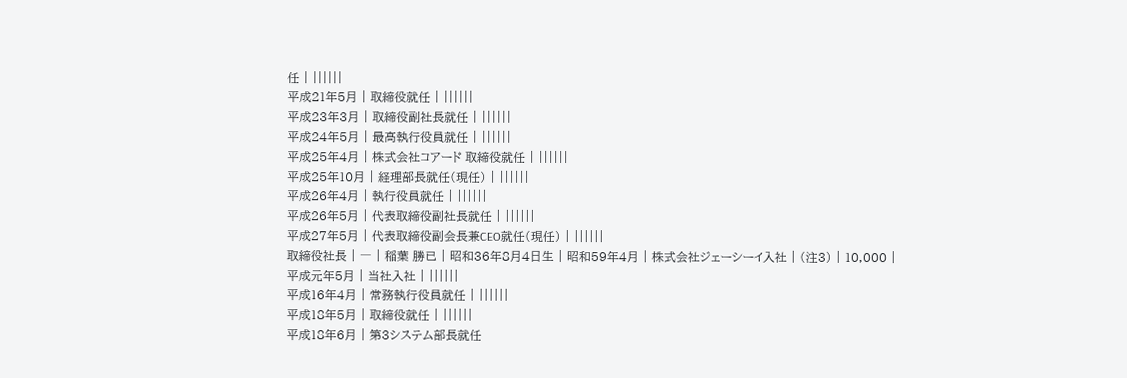任 | ||||||
平成21年5月 | 取締役就任 | ||||||
平成23年3月 | 取締役副社長就任 | ||||||
平成24年5月 | 最高執行役員就任 | ||||||
平成25年4月 | 株式会社コアード 取締役就任 | ||||||
平成25年10月 | 経理部長就任(現任) | ||||||
平成26年4月 | 執行役員就任 | ||||||
平成26年5月 | 代表取締役副社長就任 | ||||||
平成27年5月 | 代表取締役副会長兼CEO就任(現任) | ||||||
取締役社長 | ― | 稲葉 勝已 | 昭和36年8月4日生 | 昭和59年4月 | 株式会社ジェーシーイ入社 | (注3) | 10,000 |
平成元年5月 | 当社入社 | ||||||
平成16年4月 | 常務執行役員就任 | ||||||
平成18年5月 | 取締役就任 | ||||||
平成18年6月 | 第3システム部長就任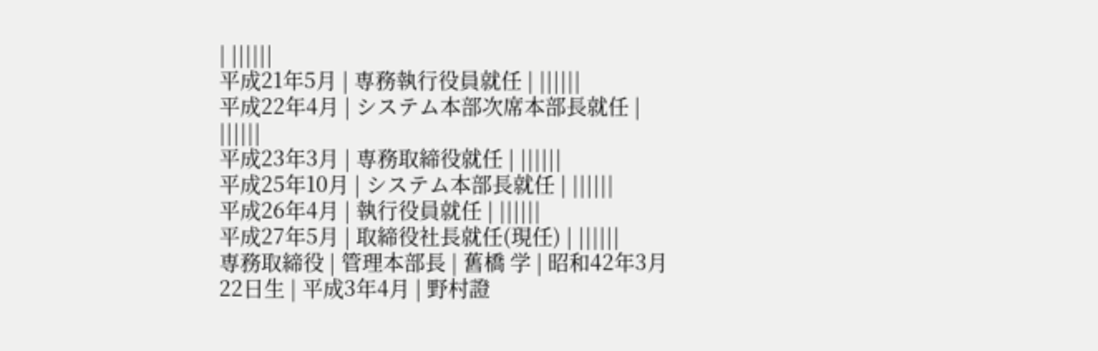| ||||||
平成21年5月 | 専務執行役員就任 | ||||||
平成22年4月 | システム本部次席本部長就任 | ||||||
平成23年3月 | 専務取締役就任 | ||||||
平成25年10月 | システム本部長就任 | ||||||
平成26年4月 | 執行役員就任 | ||||||
平成27年5月 | 取締役社長就任(現任) | ||||||
専務取締役 | 管理本部長 | 舊橋 学 | 昭和42年3月22日生 | 平成3年4月 | 野村證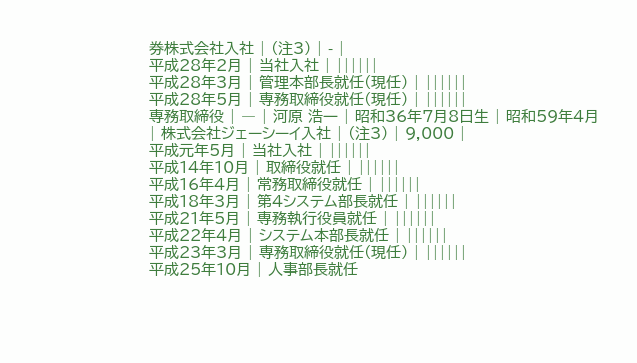券株式会社入社 | (注3) | - |
平成28年2月 | 当社入社 | ||||||
平成28年3月 | 管理本部長就任(現任) | ||||||
平成28年5月 | 専務取締役就任(現任) | ||||||
専務取締役 | ― | 河原 浩一 | 昭和36年7月8日生 | 昭和59年4月 | 株式会社ジェーシーイ入社 | (注3) | 9,000 |
平成元年5月 | 当社入社 | ||||||
平成14年10月 | 取締役就任 | ||||||
平成16年4月 | 常務取締役就任 | ||||||
平成18年3月 | 第4システム部長就任 | ||||||
平成21年5月 | 専務執行役員就任 | ||||||
平成22年4月 | システム本部長就任 | ||||||
平成23年3月 | 専務取締役就任(現任) | ||||||
平成25年10月 | 人事部長就任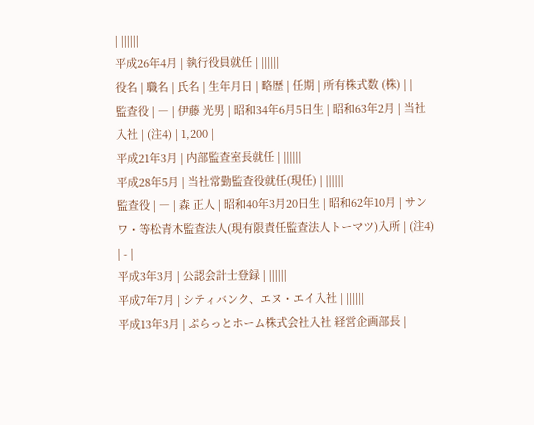| ||||||
平成26年4月 | 執行役員就任 | ||||||
役名 | 職名 | 氏名 | 生年月日 | 略歴 | 任期 | 所有株式数 (株) | |
監査役 | ― | 伊藤 光男 | 昭和34年6月5日生 | 昭和63年2月 | 当社入社 | (注4) | 1,200 |
平成21年3月 | 内部監査室長就任 | ||||||
平成28年5月 | 当社常勤監査役就任(現任) | ||||||
監査役 | ― | 森 正人 | 昭和40年3月20日生 | 昭和62年10月 | サンワ・等松青木監査法人(現有限責任監査法人トーマツ)入所 | (注4) | - |
平成3年3月 | 公認会計士登録 | ||||||
平成7年7月 | シティバンク、エヌ・エイ入社 | ||||||
平成13年3月 | ぷらっとホーム株式会社入社 経営企画部長 |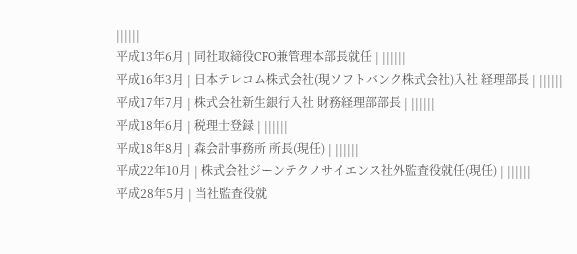||||||
平成13年6月 | 同社取締役CFO兼管理本部長就任 | ||||||
平成16年3月 | 日本テレコム株式会社(現ソフトバンク株式会社)入社 経理部長 | ||||||
平成17年7月 | 株式会社新生銀行入社 財務経理部部長 | ||||||
平成18年6月 | 税理士登録 | ||||||
平成18年8月 | 森会計事務所 所長(現任) | ||||||
平成22年10月 | 株式会社ジーンテクノサイエンス社外監査役就任(現任) | ||||||
平成28年5月 | 当社監査役就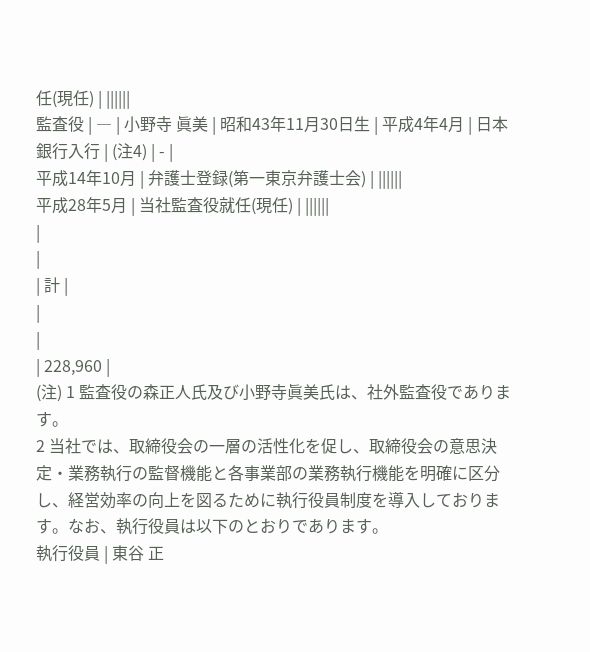任(現任) | ||||||
監査役 | ― | 小野寺 眞美 | 昭和43年11月30日生 | 平成4年4月 | 日本銀行入行 | (注4) | - |
平成14年10月 | 弁護士登録(第一東京弁護士会) | ||||||
平成28年5月 | 当社監査役就任(現任) | ||||||
|
|
| 計 |
|
|
| 228,960 |
(注) 1 監査役の森正人氏及び小野寺眞美氏は、社外監査役であります。
2 当社では、取締役会の一層の活性化を促し、取締役会の意思決定・業務執行の監督機能と各事業部の業務執行機能を明確に区分し、経営効率の向上を図るために執行役員制度を導入しております。なお、執行役員は以下のとおりであります。
執行役員 | 東谷 正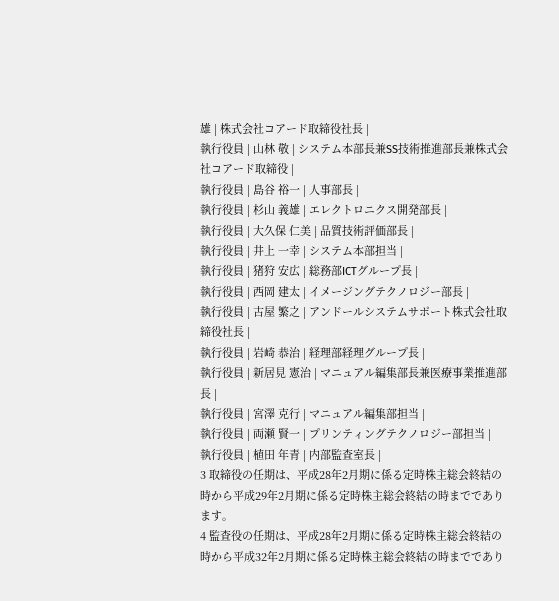雄 | 株式会社コアード取締役社長 |
執行役員 | 山林 敬 | システム本部長兼SS技術推進部長兼株式会社コアード取締役 |
執行役員 | 島谷 裕一 | 人事部長 |
執行役員 | 杉山 義雄 | エレクトロニクス開発部長 |
執行役員 | 大久保 仁美 | 品質技術評価部長 |
執行役員 | 井上 一幸 | システム本部担当 |
執行役員 | 猪狩 安広 | 総務部ICTグループ長 |
執行役員 | 西岡 建太 | イメージングテクノロジー部長 |
執行役員 | 古屋 繁之 | アンドールシステムサポート株式会社取締役社長 |
執行役員 | 岩崎 恭治 | 経理部経理グループ長 |
執行役員 | 新居見 憲治 | マニュアル編集部長兼医療事業推進部長 |
執行役員 | 宮澤 克行 | マニュアル編集部担当 |
執行役員 | 両瀬 賢一 | プリンティングテクノロジー部担当 |
執行役員 | 植田 年青 | 内部監査室長 |
3 取締役の任期は、平成28年2月期に係る定時株主総会終結の時から平成29年2月期に係る定時株主総会終結の時までであります。
4 監査役の任期は、平成28年2月期に係る定時株主総会終結の時から平成32年2月期に係る定時株主総会終結の時までであり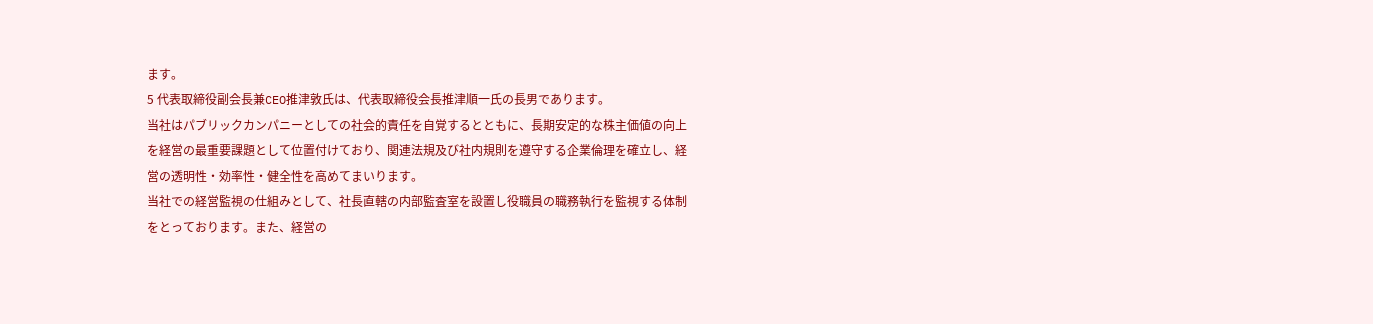ます。
5 代表取締役副会長兼CEO推津敦氏は、代表取締役会長推津順一氏の長男であります。
当社はパブリックカンパニーとしての社会的責任を自覚するとともに、長期安定的な株主価値の向上を経営の最重要課題として位置付けており、関連法規及び社内規則を遵守する企業倫理を確立し、経営の透明性・効率性・健全性を高めてまいります。
当社での経営監視の仕組みとして、社長直轄の内部監査室を設置し役職員の職務執行を監視する体制をとっております。また、経営の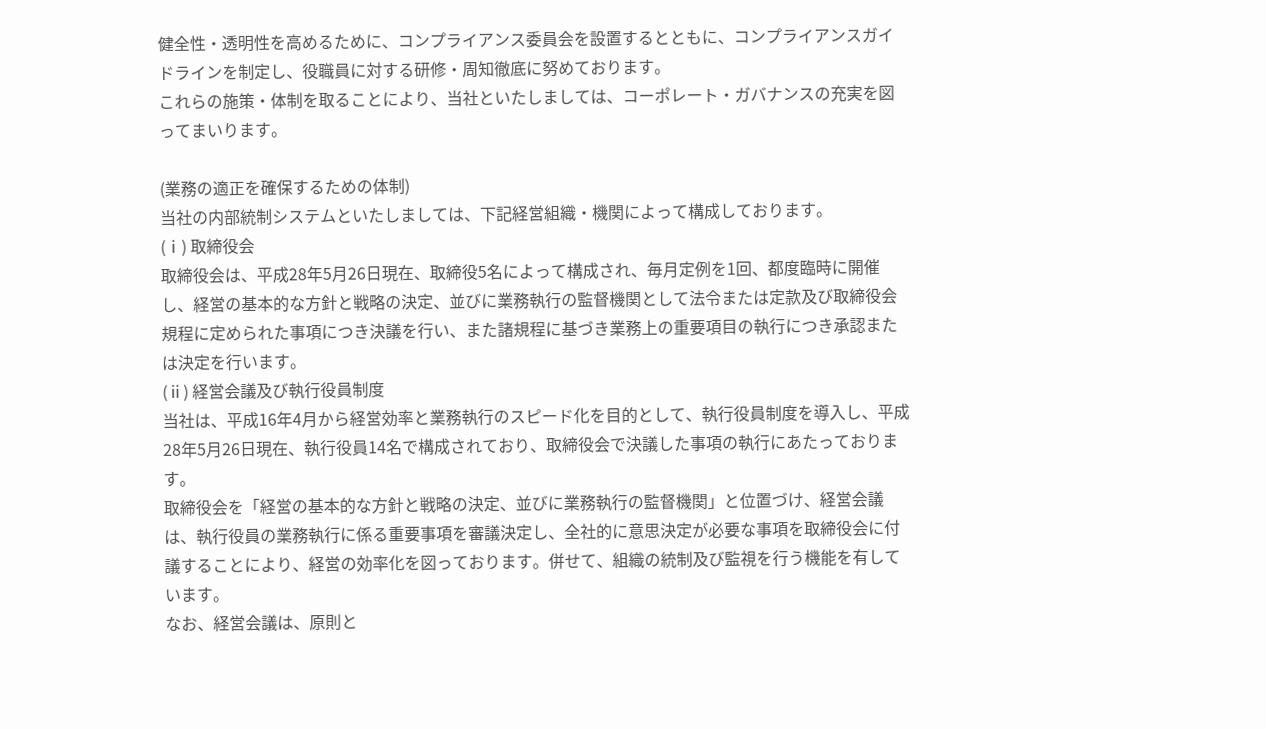健全性・透明性を高めるために、コンプライアンス委員会を設置するとともに、コンプライアンスガイドラインを制定し、役職員に対する研修・周知徹底に努めております。
これらの施策・体制を取ることにより、当社といたしましては、コーポレート・ガバナンスの充実を図ってまいります。

(業務の適正を確保するための体制)
当社の内部統制システムといたしましては、下記経営組織・機関によって構成しております。
(ⅰ) 取締役会
取締役会は、平成28年5月26日現在、取締役5名によって構成され、毎月定例を1回、都度臨時に開催し、経営の基本的な方針と戦略の決定、並びに業務執行の監督機関として法令または定款及び取締役会規程に定められた事項につき決議を行い、また諸規程に基づき業務上の重要項目の執行につき承認または決定を行います。
(ⅱ) 経営会議及び執行役員制度
当社は、平成16年4月から経営効率と業務執行のスピード化を目的として、執行役員制度を導入し、平成28年5月26日現在、執行役員14名で構成されており、取締役会で決議した事項の執行にあたっております。
取締役会を「経営の基本的な方針と戦略の決定、並びに業務執行の監督機関」と位置づけ、経営会議は、執行役員の業務執行に係る重要事項を審議決定し、全社的に意思決定が必要な事項を取締役会に付議することにより、経営の効率化を図っております。併せて、組織の統制及び監視を行う機能を有しています。
なお、経営会議は、原則と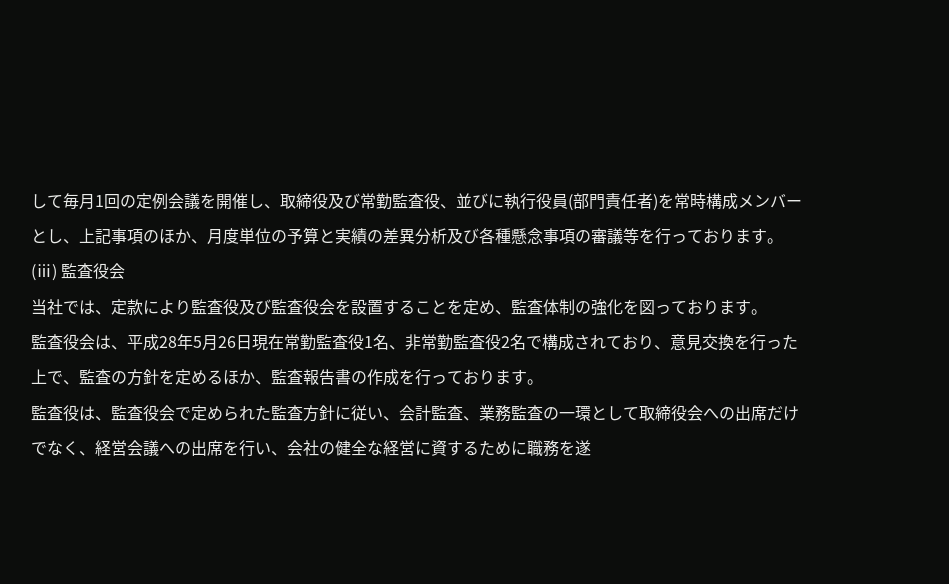して毎月1回の定例会議を開催し、取締役及び常勤監査役、並びに執行役員(部門責任者)を常時構成メンバーとし、上記事項のほか、月度単位の予算と実績の差異分析及び各種懸念事項の審議等を行っております。
(ⅲ) 監査役会
当社では、定款により監査役及び監査役会を設置することを定め、監査体制の強化を図っております。
監査役会は、平成28年5月26日現在常勤監査役1名、非常勤監査役2名で構成されており、意見交換を行った上で、監査の方針を定めるほか、監査報告書の作成を行っております。
監査役は、監査役会で定められた監査方針に従い、会計監査、業務監査の一環として取締役会への出席だけでなく、経営会議への出席を行い、会社の健全な経営に資するために職務を遂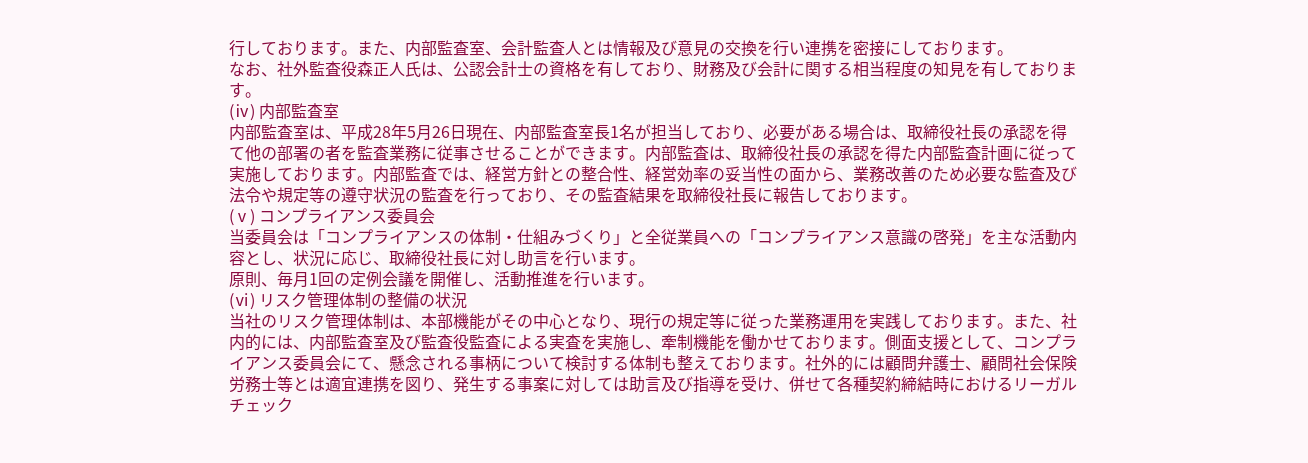行しております。また、内部監査室、会計監査人とは情報及び意見の交換を行い連携を密接にしております。
なお、社外監査役森正人氏は、公認会計士の資格を有しており、財務及び会計に関する相当程度の知見を有しております。
(ⅳ) 内部監査室
内部監査室は、平成28年5月26日現在、内部監査室長1名が担当しており、必要がある場合は、取締役社長の承認を得て他の部署の者を監査業務に従事させることができます。内部監査は、取締役社長の承認を得た内部監査計画に従って実施しております。内部監査では、経営方針との整合性、経営効率の妥当性の面から、業務改善のため必要な監査及び法令や規定等の遵守状況の監査を行っており、その監査結果を取締役社長に報告しております。
(ⅴ) コンプライアンス委員会
当委員会は「コンプライアンスの体制・仕組みづくり」と全従業員への「コンプライアンス意識の啓発」を主な活動内容とし、状況に応じ、取締役社長に対し助言を行います。
原則、毎月1回の定例会議を開催し、活動推進を行います。
(ⅵ) リスク管理体制の整備の状況
当社のリスク管理体制は、本部機能がその中心となり、現行の規定等に従った業務運用を実践しております。また、社内的には、内部監査室及び監査役監査による実査を実施し、牽制機能を働かせております。側面支援として、コンプライアンス委員会にて、懸念される事柄について検討する体制も整えております。社外的には顧問弁護士、顧問社会保険労務士等とは適宜連携を図り、発生する事案に対しては助言及び指導を受け、併せて各種契約締結時におけるリーガルチェック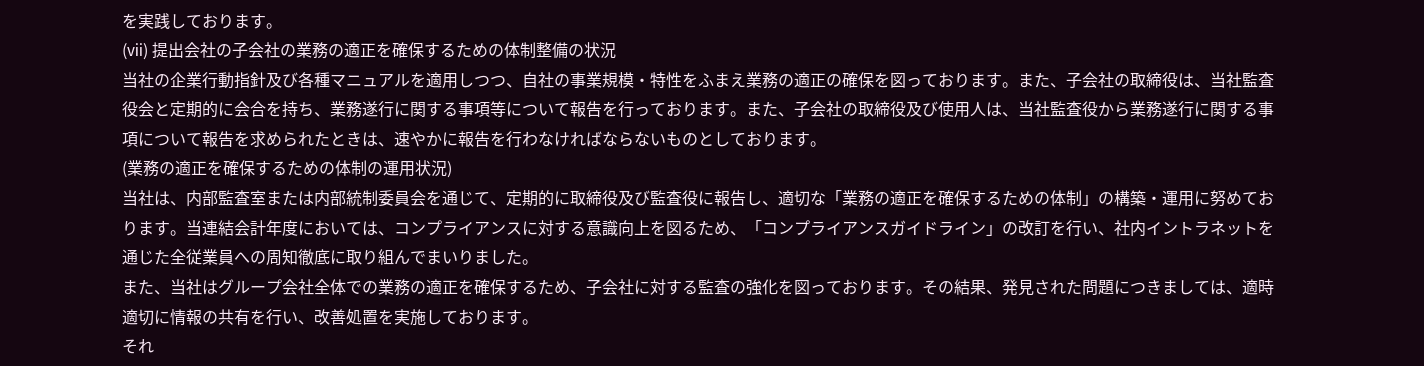を実践しております。
(ⅶ) 提出会社の子会社の業務の適正を確保するための体制整備の状況
当社の企業行動指針及び各種マニュアルを適用しつつ、自社の事業規模・特性をふまえ業務の適正の確保を図っております。また、子会社の取締役は、当社監査役会と定期的に会合を持ち、業務遂行に関する事項等について報告を行っております。また、子会社の取締役及び使用人は、当社監査役から業務遂行に関する事項について報告を求められたときは、速やかに報告を行わなければならないものとしております。
(業務の適正を確保するための体制の運用状況)
当社は、内部監査室または内部統制委員会を通じて、定期的に取締役及び監査役に報告し、適切な「業務の適正を確保するための体制」の構築・運用に努めております。当連結会計年度においては、コンプライアンスに対する意識向上を図るため、「コンプライアンスガイドライン」の改訂を行い、社内イントラネットを通じた全従業員への周知徹底に取り組んでまいりました。
また、当社はグループ会社全体での業務の適正を確保するため、子会社に対する監査の強化を図っております。その結果、発見された問題につきましては、適時適切に情報の共有を行い、改善処置を実施しております。
それ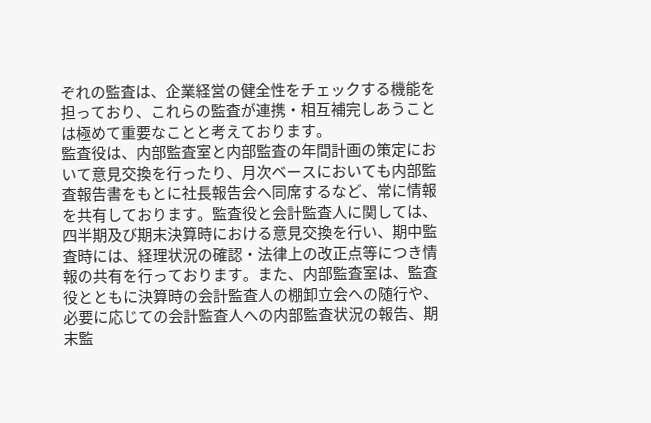ぞれの監査は、企業経営の健全性をチェックする機能を担っており、これらの監査が連携・相互補完しあうことは極めて重要なことと考えております。
監査役は、内部監査室と内部監査の年間計画の策定において意見交換を行ったり、月次ベースにおいても内部監査報告書をもとに社長報告会へ同席するなど、常に情報を共有しております。監査役と会計監査人に関しては、四半期及び期末決算時における意見交換を行い、期中監査時には、経理状況の確認・法律上の改正点等につき情報の共有を行っております。また、内部監査室は、監査役とともに決算時の会計監査人の棚卸立会への随行や、必要に応じての会計監査人への内部監査状況の報告、期末監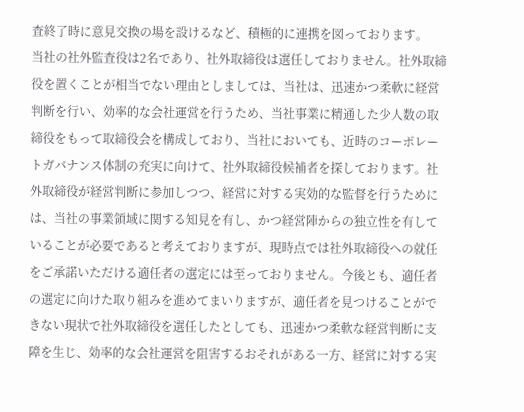査終了時に意見交換の場を設けるなど、積極的に連携を図っております。
当社の社外監査役は2名であり、社外取締役は選任しておりません。社外取締役を置くことが相当でない理由としましては、当社は、迅速かつ柔軟に経営判断を行い、効率的な会社運営を行うため、当社事業に精通した少人数の取締役をもって取締役会を構成しており、当社においても、近時のコーポレートガバナンス体制の充実に向けて、社外取締役候補者を探しております。社外取締役が経営判断に参加しつつ、経営に対する実効的な監督を行うためには、当社の事業領域に関する知見を有し、かつ経営陣からの独立性を有していることが必要であると考えておりますが、現時点では社外取締役への就任をご承諾いただける適任者の選定には至っておりません。今後とも、適任者の選定に向けた取り組みを進めてまいりますが、適任者を見つけることができない現状で社外取締役を選任したとしても、迅速かつ柔軟な経営判断に支障を生じ、効率的な会社運営を阻害するおそれがある一方、経営に対する実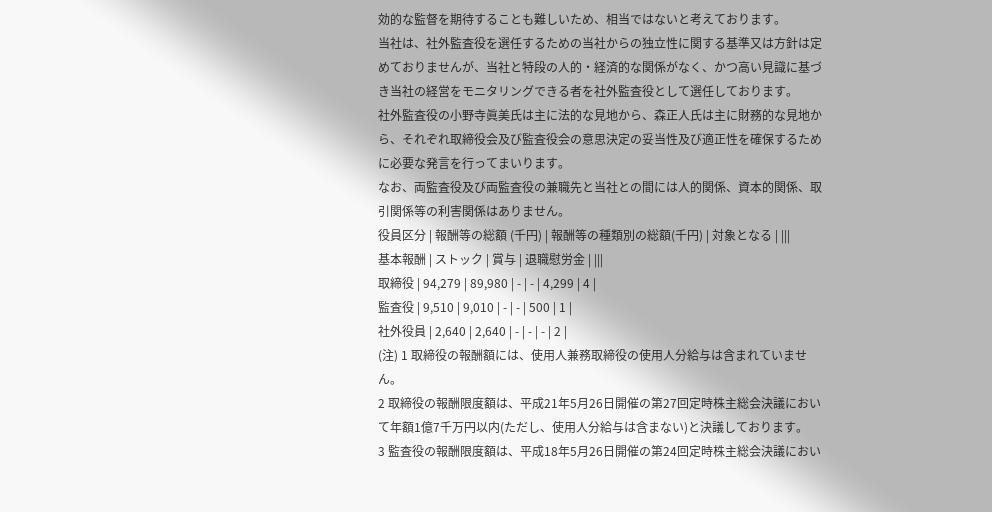効的な監督を期待することも難しいため、相当ではないと考えております。
当社は、社外監査役を選任するための当社からの独立性に関する基準又は方針は定めておりませんが、当社と特段の人的・経済的な関係がなく、かつ高い見識に基づき当社の経営をモニタリングできる者を社外監査役として選任しております。
社外監査役の小野寺眞美氏は主に法的な見地から、森正人氏は主に財務的な見地から、それぞれ取締役会及び監査役会の意思決定の妥当性及び適正性を確保するために必要な発言を行ってまいります。
なお、両監査役及び両監査役の兼職先と当社との間には人的関係、資本的関係、取引関係等の利害関係はありません。
役員区分 | 報酬等の総額 (千円) | 報酬等の種類別の総額(千円) | 対象となる | |||
基本報酬 | ストック | 賞与 | 退職慰労金 | |||
取締役 | 94,279 | 89,980 | - | - | 4,299 | 4 |
監査役 | 9,510 | 9,010 | - | - | 500 | 1 |
社外役員 | 2,640 | 2,640 | - | - | - | 2 |
(注) 1 取締役の報酬額には、使用人兼務取締役の使用人分給与は含まれていません。
2 取締役の報酬限度額は、平成21年5月26日開催の第27回定時株主総会決議において年額1億7千万円以内(ただし、使用人分給与は含まない)と決議しております。
3 監査役の報酬限度額は、平成18年5月26日開催の第24回定時株主総会決議におい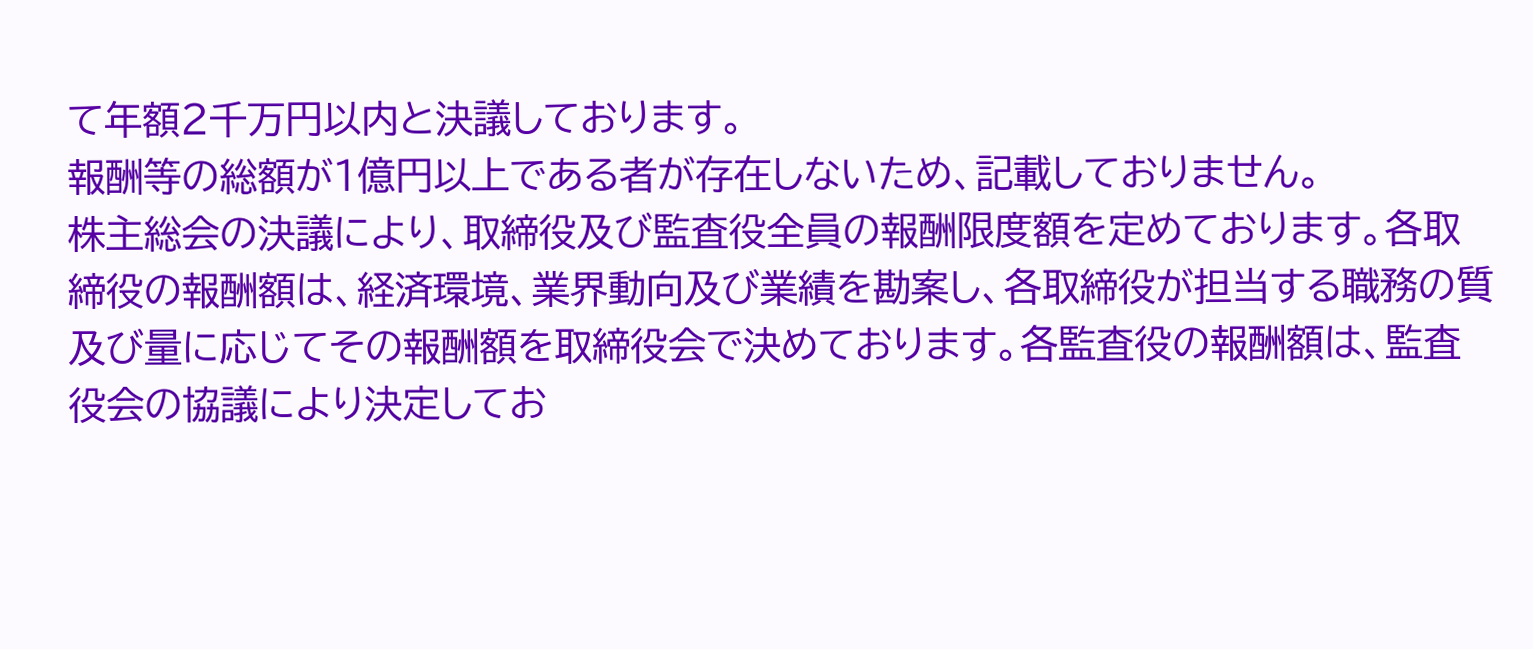て年額2千万円以内と決議しております。
報酬等の総額が1億円以上である者が存在しないため、記載しておりません。
株主総会の決議により、取締役及び監査役全員の報酬限度額を定めております。各取締役の報酬額は、経済環境、業界動向及び業績を勘案し、各取締役が担当する職務の質及び量に応じてその報酬額を取締役会で決めております。各監査役の報酬額は、監査役会の協議により決定してお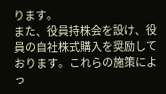ります。
また、役員持株会を設け、役員の自社株式購入を奨励しております。これらの施策によっ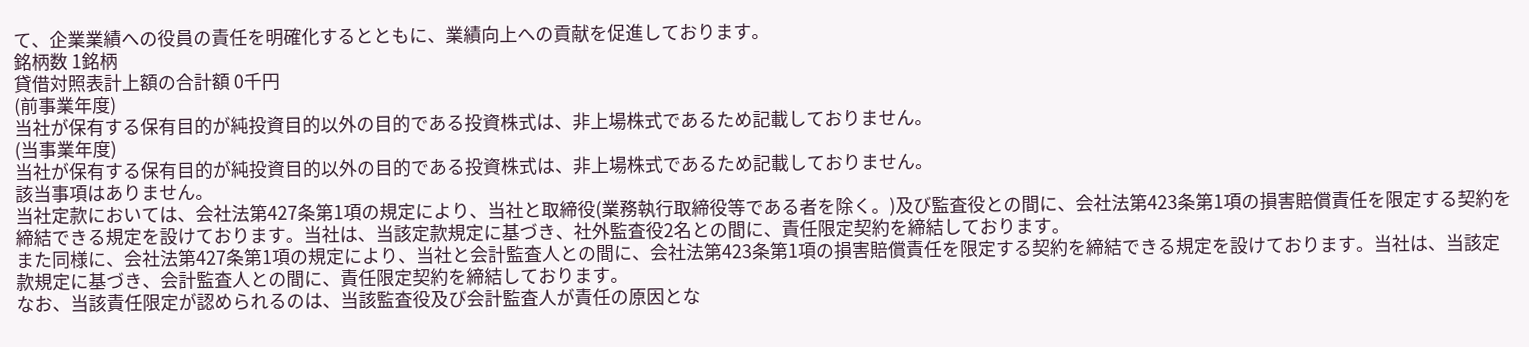て、企業業績への役員の責任を明確化するとともに、業績向上への貢献を促進しております。
銘柄数 1銘柄
貸借対照表計上額の合計額 0千円
(前事業年度)
当社が保有する保有目的が純投資目的以外の目的である投資株式は、非上場株式であるため記載しておりません。
(当事業年度)
当社が保有する保有目的が純投資目的以外の目的である投資株式は、非上場株式であるため記載しておりません。
該当事項はありません。
当社定款においては、会社法第427条第1項の規定により、当社と取締役(業務執行取締役等である者を除く。)及び監査役との間に、会社法第423条第1項の損害賠償責任を限定する契約を締結できる規定を設けております。当社は、当該定款規定に基づき、社外監査役2名との間に、責任限定契約を締結しております。
また同様に、会社法第427条第1項の規定により、当社と会計監査人との間に、会社法第423条第1項の損害賠償責任を限定する契約を締結できる規定を設けております。当社は、当該定款規定に基づき、会計監査人との間に、責任限定契約を締結しております。
なお、当該責任限定が認められるのは、当該監査役及び会計監査人が責任の原因とな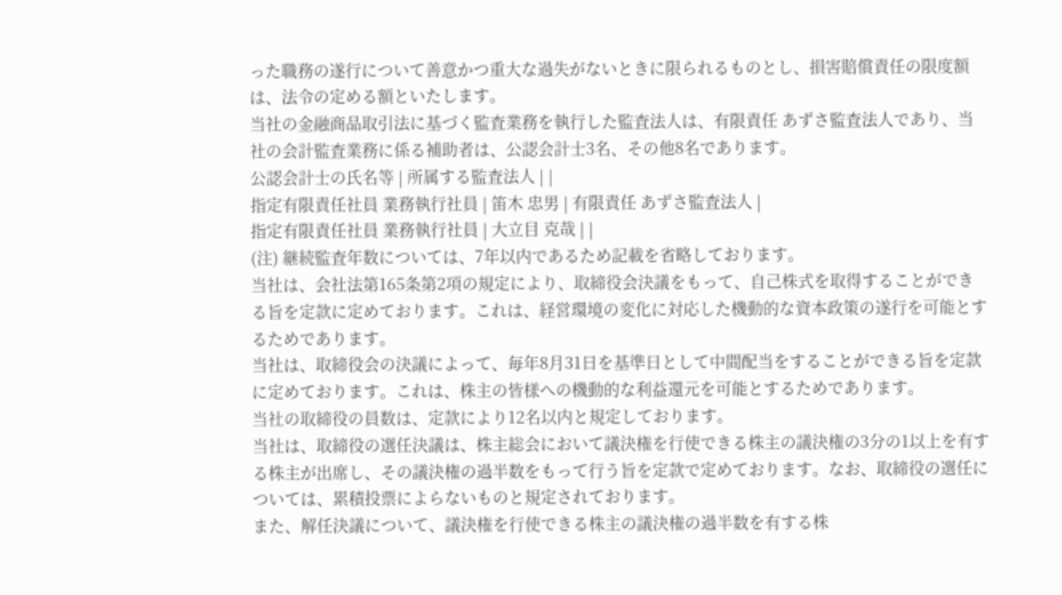った職務の遂行について善意かつ重大な過失がないときに限られるものとし、損害賠償責任の限度額は、法令の定める額といたします。
当社の金融商品取引法に基づく監査業務を執行した監査法人は、有限責任 あずさ監査法人であり、当社の会計監査業務に係る補助者は、公認会計士3名、その他8名であります。
公認会計士の氏名等 | 所属する監査法人 | |
指定有限責任社員 業務執行社員 | 笛木 忠男 | 有限責任 あずさ監査法人 |
指定有限責任社員 業務執行社員 | 大立目 克哉 | |
(注) 継続監査年数については、7年以内であるため記載を省略しております。
当社は、会社法第165条第2項の規定により、取締役会決議をもって、自己株式を取得することができる旨を定款に定めております。これは、経営環境の変化に対応した機動的な資本政策の遂行を可能とするためであります。
当社は、取締役会の決議によって、毎年8月31日を基準日として中間配当をすることができる旨を定款に定めております。これは、株主の皆様への機動的な利益還元を可能とするためであります。
当社の取締役の員数は、定款により12名以内と規定しております。
当社は、取締役の選任決議は、株主総会において議決権を行使できる株主の議決権の3分の1以上を有する株主が出席し、その議決権の過半数をもって行う旨を定款で定めております。なお、取締役の選任については、累積投票によらないものと規定されております。
また、解任決議について、議決権を行使できる株主の議決権の過半数を有する株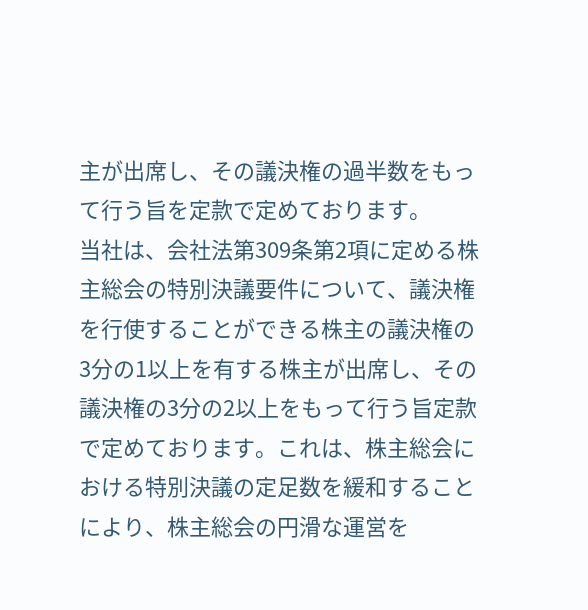主が出席し、その議決権の過半数をもって行う旨を定款で定めております。
当社は、会社法第309条第2項に定める株主総会の特別決議要件について、議決権を行使することができる株主の議決権の3分の1以上を有する株主が出席し、その議決権の3分の2以上をもって行う旨定款で定めております。これは、株主総会における特別決議の定足数を緩和することにより、株主総会の円滑な運営を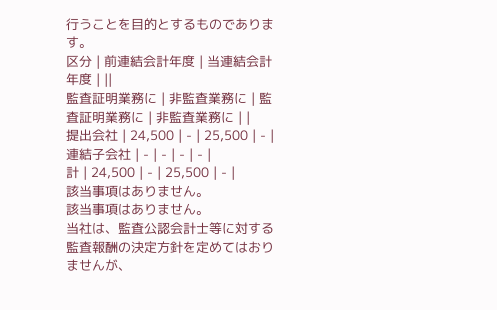行うことを目的とするものであります。
区分 | 前連結会計年度 | 当連結会計年度 | ||
監査証明業務に | 非監査業務に | 監査証明業務に | 非監査業務に | |
提出会社 | 24,500 | - | 25,500 | - |
連結子会社 | - | - | - | - |
計 | 24,500 | - | 25,500 | - |
該当事項はありません。
該当事項はありません。
当社は、監査公認会計士等に対する監査報酬の決定方針を定めてはおりませんが、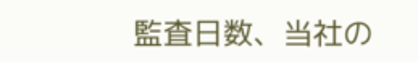監査日数、当社の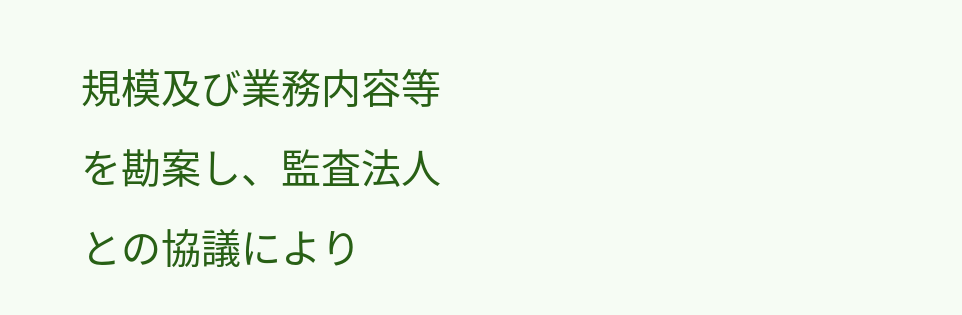規模及び業務内容等を勘案し、監査法人との協議により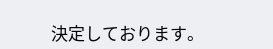決定しております。